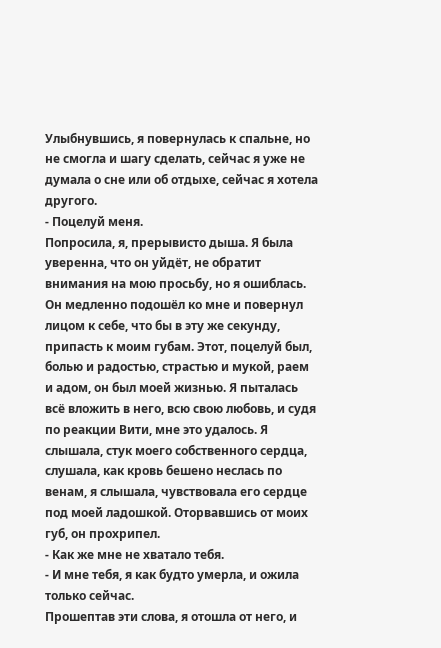Улыбнувшись, я повернулась к спальне, но не смогла и шагу сделать, сейчас я уже не думала о сне или об отдыхе, сейчас я хотела другого.
- Поцелуй меня.
Попросила, я, прерывисто дыша. Я была уверенна, что он уйдёт, не обратит внимания на мою просьбу, но я ошиблась. Он медленно подошёл ко мне и повернул лицом к себе, что бы в эту же секунду, припасть к моим губам. Этот, поцелуй был, болью и радостью, страстью и мукой, раем и адом, он был моей жизнью. Я пыталась всё вложить в него, всю свою любовь, и судя по реакции Вити, мне это удалось. Я слышала, стук моего собственного сердца, слушала, как кровь бешено неслась по венам, я слышала, чувствовала его сердце под моей ладошкой. Оторвавшись от моих губ, он прохрипел.
- Как же мне не хватало тебя.
- И мне тебя, я как будто умерла, и ожила только сейчас.
Прошептав эти слова, я отошла от него, и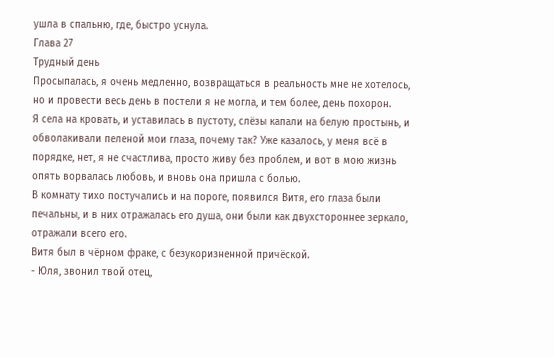ушла в спальню, где, быстро уснула.
Глава 27
Трудный день
Просыпалась, я очень медленно, возвращаться в реальность мне не хотелось, но и провести весь день в постели я не могла, и тем более, день похорон.
Я села на кровать, и уставилась в пустоту, слёзы капали на белую простынь, и обволакивали пеленой мои глаза, почему так? Уже казалось, у меня всё в порядке, нет, я не счастлива, просто живу без проблем, и вот в мою жизнь опять ворвалась любовь, и вновь она пришла с болью.
В комнату тихо постучались и на пороге, появился Витя, его глаза были печальны, и в них отражалась его душа, они были как двухстороннее зеркало, отражали всего его.
Витя был в чёрном фраке, с безукоризненной причёской.
- Юля, звонил твой отец,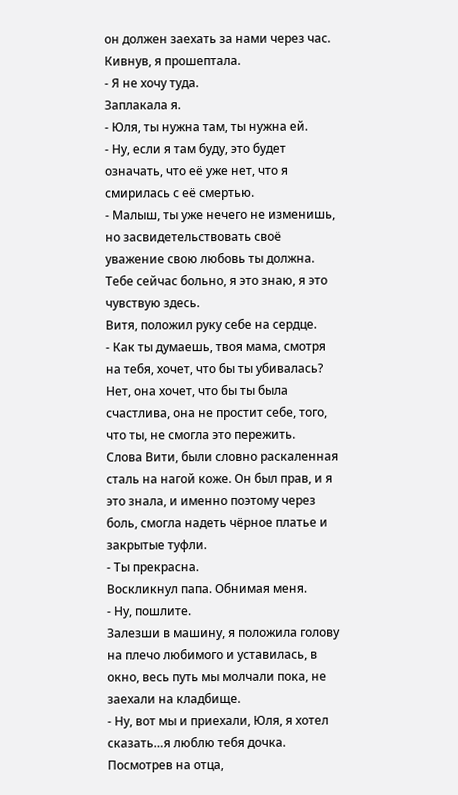он должен заехать за нами через час.
Кивнув, я прошептала.
- Я не хочу туда.
Заплакала я.
- Юля, ты нужна там, ты нужна ей.
- Ну, если я там буду, это будет означать, что её уже нет, что я смирилась с её смертью.
- Малыш, ты уже нечего не изменишь, но засвидетельствовать своё уважение свою любовь ты должна. Тебе сейчас больно, я это знаю, я это чувствую здесь.
Витя, положил руку себе на сердце.
- Как ты думаешь, твоя мама, смотря на тебя, хочет, что бы ты убивалась? Нет, она хочет, что бы ты была счастлива, она не простит себе, того, что ты, не смогла это пережить.
Слова Вити, были словно раскаленная сталь на нагой коже. Он был прав, и я это знала, и именно поэтому через боль, смогла надеть чёрное платье и закрытые туфли.
- Ты прекрасна.
Воскликнул папа. Обнимая меня.
- Ну, пошлите.
Залезши в машину, я положила голову на плечо любимого и уставилась, в окно, весь путь мы молчали пока, не заехали на кладбище.
- Ну, вот мы и приехали, Юля, я хотел сказать…я люблю тебя дочка.
Посмотрев на отца,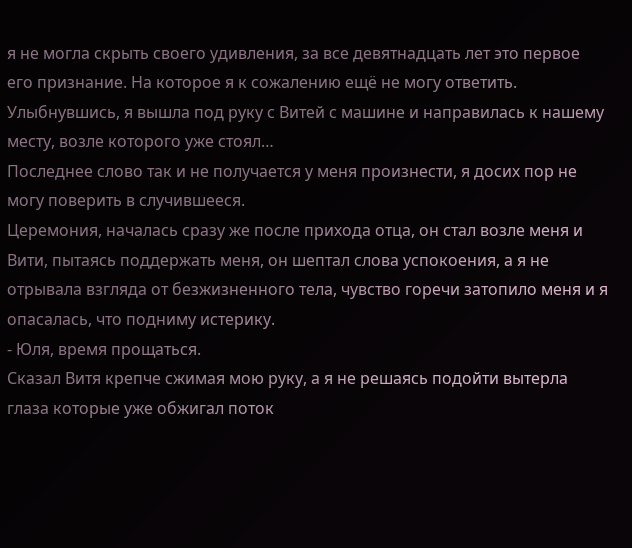я не могла скрыть своего удивления, за все девятнадцать лет это первое его признание. На которое я к сожалению ещё не могу ответить.
Улыбнувшись, я вышла под руку с Витей с машине и направилась к нашему месту, возле которого уже стоял…
Последнее слово так и не получается у меня произнести, я досих пор не могу поверить в случившееся.
Церемония, началась сразу же после прихода отца, он стал возле меня и Вити, пытаясь поддержать меня, он шептал слова успокоения, а я не отрывала взгляда от безжизненного тела, чувство горечи затопило меня и я опасалась, что подниму истерику.
- Юля, время прощаться.
Сказал Витя крепче сжимая мою руку, а я не решаясь подойти вытерла глаза которые уже обжигал поток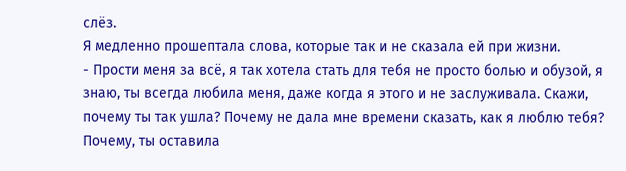слёз.
Я медленно прошептала слова, которые так и не сказала ей при жизни.
- Прости меня за всё, я так хотела стать для тебя не просто болью и обузой, я знаю, ты всегда любила меня, даже когда я этого и не заслуживала. Скажи, почему ты так ушла? Почему не дала мне времени сказать, как я люблю тебя? Почему, ты оставила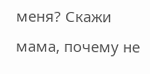меня? Скажи мама, почему не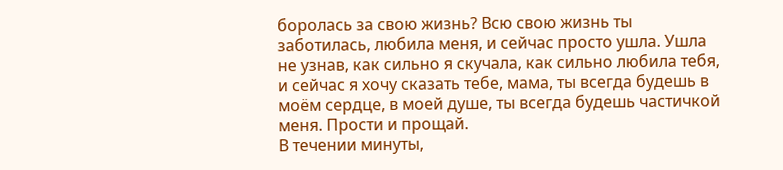боролась за свою жизнь? Всю свою жизнь ты заботилась, любила меня, и сейчас просто ушла. Ушла не узнав, как сильно я скучала, как сильно любила тебя, и сейчас я хочу сказать тебе, мама, ты всегда будешь в моём сердце, в моей душе, ты всегда будешь частичкой меня. Прости и прощай.
В течении минуты,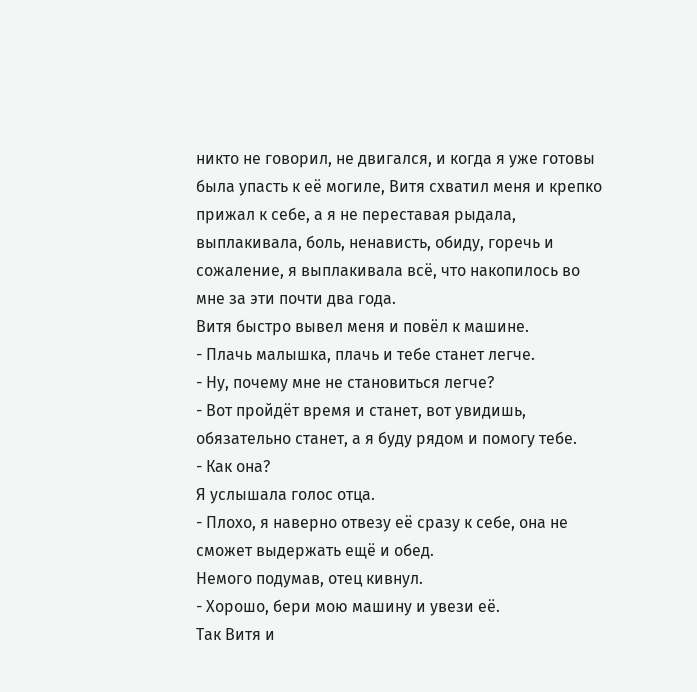никто не говорил, не двигался, и когда я уже готовы была упасть к её могиле, Витя схватил меня и крепко прижал к себе, а я не переставая рыдала, выплакивала, боль, ненависть, обиду, горечь и сожаление, я выплакивала всё, что накопилось во мне за эти почти два года.
Витя быстро вывел меня и повёл к машине.
- Плачь малышка, плачь и тебе станет легче.
- Ну, почему мне не становиться легче?
- Вот пройдёт время и станет, вот увидишь, обязательно станет, а я буду рядом и помогу тебе.
- Как она?
Я услышала голос отца.
- Плохо, я наверно отвезу её сразу к себе, она не сможет выдержать ещё и обед.
Немого подумав, отец кивнул.
- Хорошо, бери мою машину и увези её.
Так Витя и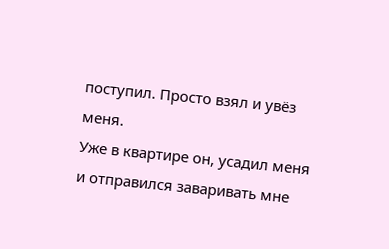поступил. Просто взял и увёз меня.
Уже в квартире он, усадил меня и отправился заваривать мне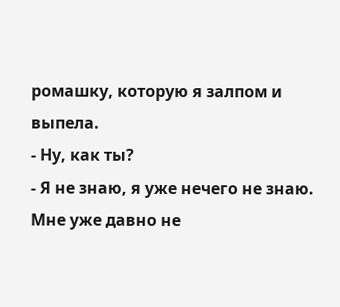ромашку, которую я залпом и выпела.
- Ну, как ты?
- Я не знаю, я уже нечего не знаю. Мне уже давно не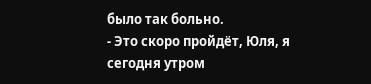было так больно.
- Это скоро пройдёт, Юля, я сегодня утром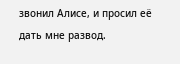звонил Алисе, и просил её дать мне развод.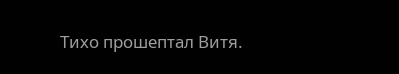Тихо прошептал Витя.